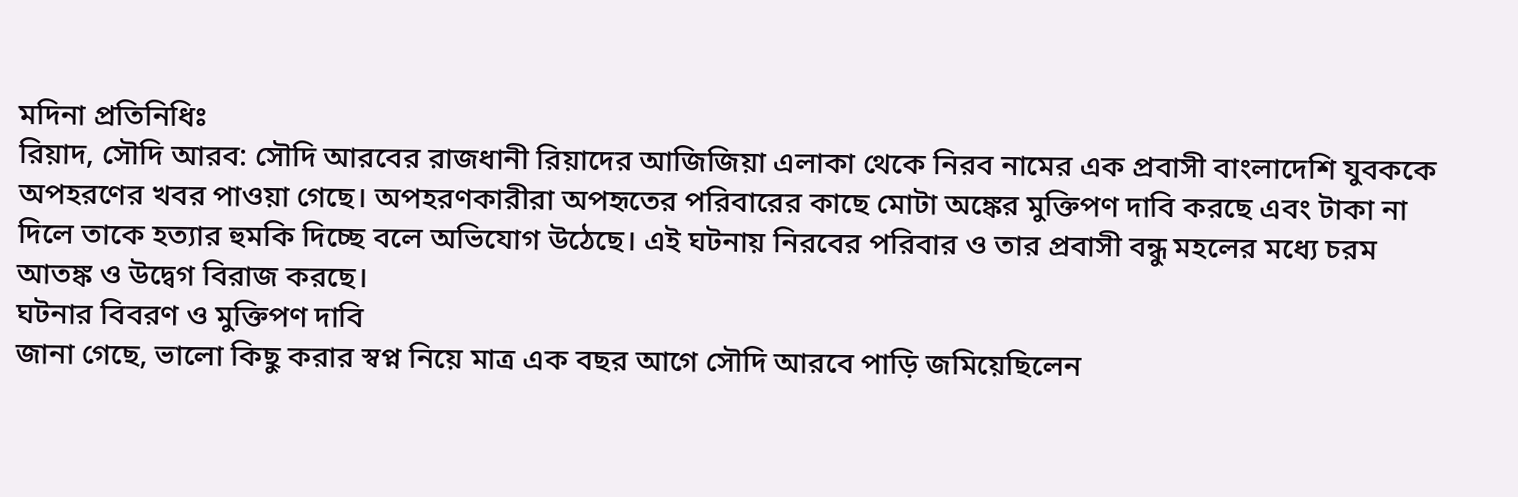মদিনা প্রতিনিধিঃ
রিয়াদ, সৌদি আরব: সৌদি আরবের রাজধানী রিয়াদের আজিজিয়া এলাকা থেকে নিরব নামের এক প্রবাসী বাংলাদেশি যুবককে অপহরণের খবর পাওয়া গেছে। অপহরণকারীরা অপহৃতের পরিবারের কাছে মোটা অঙ্কের মুক্তিপণ দাবি করছে এবং টাকা না দিলে তাকে হত্যার হুমকি দিচ্ছে বলে অভিযোগ উঠেছে। এই ঘটনায় নিরবের পরিবার ও তার প্রবাসী বন্ধু মহলের মধ্যে চরম আতঙ্ক ও উদ্বেগ বিরাজ করছে।
ঘটনার বিবরণ ও মুক্তিপণ দাবি
জানা গেছে, ভালো কিছু করার স্বপ্ন নিয়ে মাত্র এক বছর আগে সৌদি আরবে পাড়ি জমিয়েছিলেন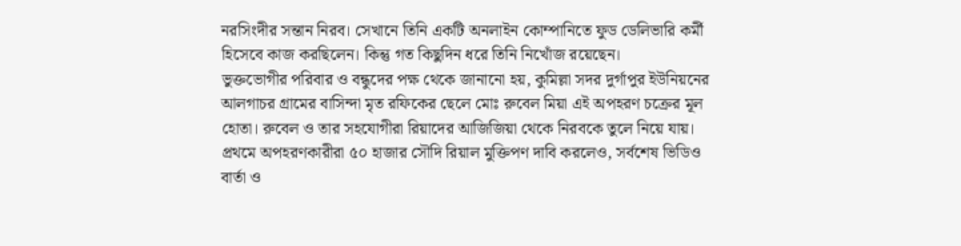নরসিংদীর সন্তান নিরব। সেখানে তিনি একটি অনলাইন কোম্পানিতে ফুড ডেলিভারি কর্মী হিসেবে কাজ করছিলেন। কিন্তু গত কিছুদিন ধরে তিনি নিখোঁজ রয়েছেন।
ভুক্তভোগীর পরিবার ও বন্ধুদের পক্ষ থেকে জানানো হয়, কুমিল্লা সদর দুর্গাপুর ইউনিয়নের আলগাচর গ্রামের বাসিন্দা মৃত রফিকের ছেলে মোঃ রুবেল মিয়া এই অপহরণ চক্রের মূল হোতা। রুবেল ও তার সহযোগীরা রিয়াদের আজিজিয়া থেকে নিরবকে তুলে নিয়ে যায়। প্রথমে অপহরণকারীরা ৫০ হাজার সৌদি রিয়াল মুক্তিপণ দাবি করলেও, সর্বশেষ ভিডিও বার্তা ও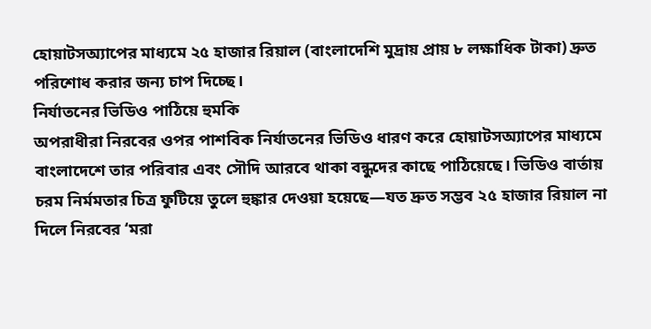হোয়াটসঅ্যাপের মাধ্যমে ২৫ হাজার রিয়াল (বাংলাদেশি মুদ্রায় প্রায় ৮ লক্ষাধিক টাকা) দ্রুত পরিশোধ করার জন্য চাপ দিচ্ছে।
নির্যাতনের ভিডিও পাঠিয়ে হুমকি
অপরাধীরা নিরবের ওপর পাশবিক নির্যাতনের ভিডিও ধারণ করে হোয়াটসঅ্যাপের মাধ্যমে বাংলাদেশে তার পরিবার এবং সৌদি আরবে থাকা বন্ধুদের কাছে পাঠিয়েছে। ভিডিও বার্তায় চরম নির্মমতার চিত্র ফুটিয়ে তুলে হুঙ্কার দেওয়া হয়েছে—যত দ্রুত সম্ভব ২৫ হাজার রিয়াল না দিলে নিরবের ‘মরা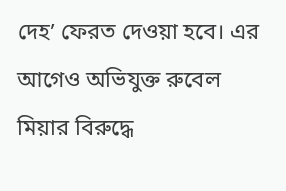দেহ’ ফেরত দেওয়া হবে। এর আগেও অভিযুক্ত রুবেল মিয়ার বিরুদ্ধে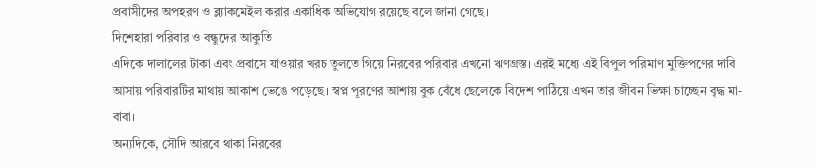প্রবাসীদের অপহরণ ও ব্ল্যাকমেইল করার একাধিক অভিযোগ রয়েছে বলে জানা গেছে।
দিশেহারা পরিবার ও বন্ধুদের আকুতি
এদিকে দালালের টাকা এবং প্রবাসে যাওয়ার খরচ তুলতে গিয়ে নিরবের পরিবার এখনো ঋণগ্রস্ত। এরই মধ্যে এই বিপুল পরিমাণ মুক্তিপণের দাবি আসায় পরিবারটির মাথায় আকাশ ভেঙে পড়েছে। স্বপ্ন পূরণের আশায় বুক বেঁধে ছেলেকে বিদেশ পাঠিয়ে এখন তার জীবন ভিক্ষা চাচ্ছেন বৃদ্ধ মা-বাবা।
অন্যদিকে, সৌদি আরবে থাকা নিরবের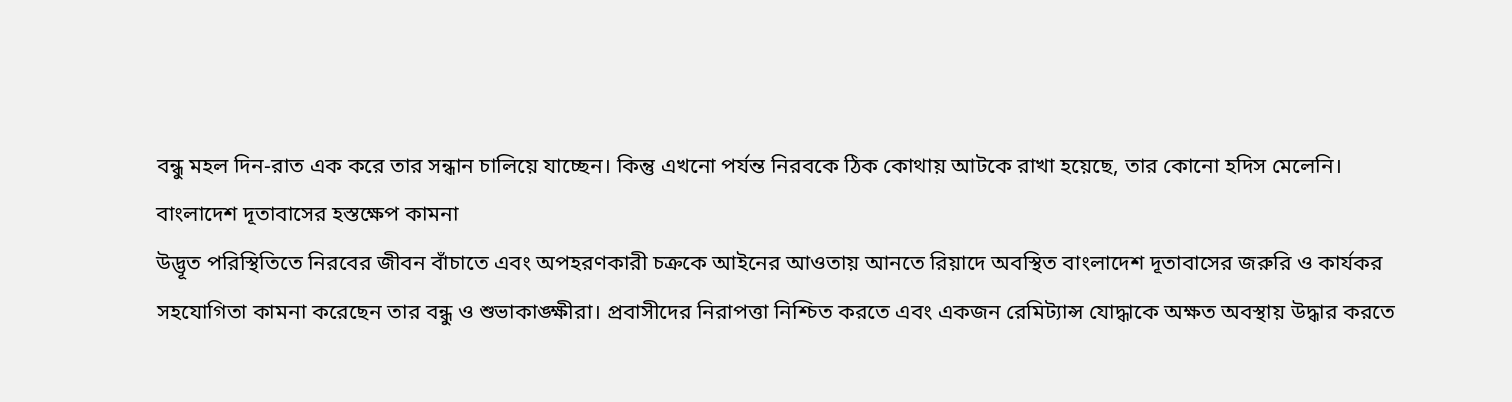বন্ধু মহল দিন-রাত এক করে তার সন্ধান চালিয়ে যাচ্ছেন। কিন্তু এখনো পর্যন্ত নিরবকে ঠিক কোথায় আটকে রাখা হয়েছে, তার কোনো হদিস মেলেনি।
বাংলাদেশ দূতাবাসের হস্তক্ষেপ কামনা
উদ্ভূত পরিস্থিতিতে নিরবের জীবন বাঁচাতে এবং অপহরণকারী চক্রকে আইনের আওতায় আনতে রিয়াদে অবস্থিত বাংলাদেশ দূতাবাসের জরুরি ও কার্যকর সহযোগিতা কামনা করেছেন তার বন্ধু ও শুভাকাঙ্ক্ষীরা। প্রবাসীদের নিরাপত্তা নিশ্চিত করতে এবং একজন রেমিট্যান্স যোদ্ধাকে অক্ষত অবস্থায় উদ্ধার করতে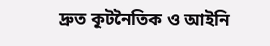দ্রুত কূটনৈতিক ও আইনি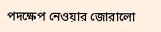পদক্ষেপ নেওয়ার জোরালো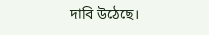দাবি উঠেছে।